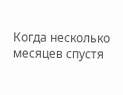Когда несколько месяцев спустя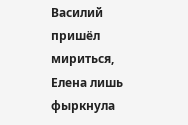Василий пришёл мириться, Елена лишь фыркнула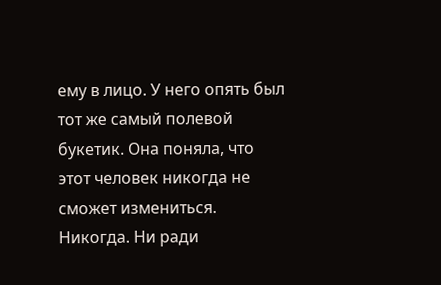ему в лицо. У него опять был тот же самый полевой букетик. Она поняла, что этот человек никогда не сможет измениться. Никогда. Ни ради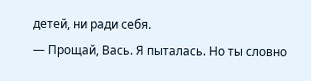детей, ни ради себя.
— Прощай, Вась. Я пыталась. Но ты словно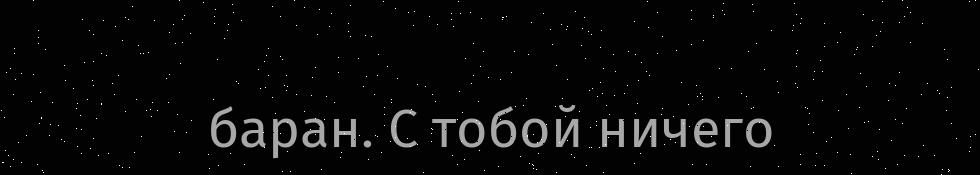баран. С тобой ничего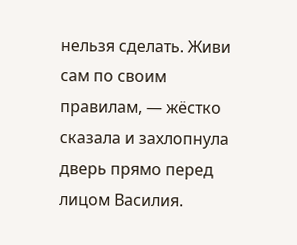нельзя сделать. Живи сам по своим правилам, — жёстко сказала и захлопнула дверь прямо перед лицом Василия.